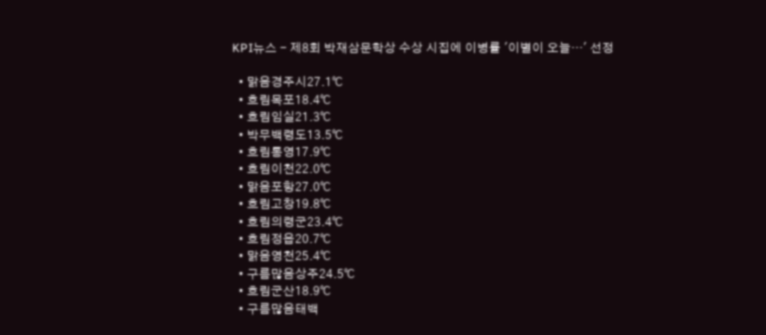KPI뉴스 - 제8회 박재삼문학상 수상 시집에 이병률 '이별이 오늘…' 선정

  • 맑음경주시27.1℃
  • 흐림목포18.4℃
  • 흐림임실21.3℃
  • 박무백령도13.5℃
  • 흐림통영17.9℃
  • 흐림이천22.0℃
  • 맑음포항27.0℃
  • 흐림고창19.8℃
  • 흐림의령군23.4℃
  • 흐림정읍20.7℃
  • 맑음영천25.4℃
  • 구름많음상주24.5℃
  • 흐림군산18.9℃
  • 구름많음태백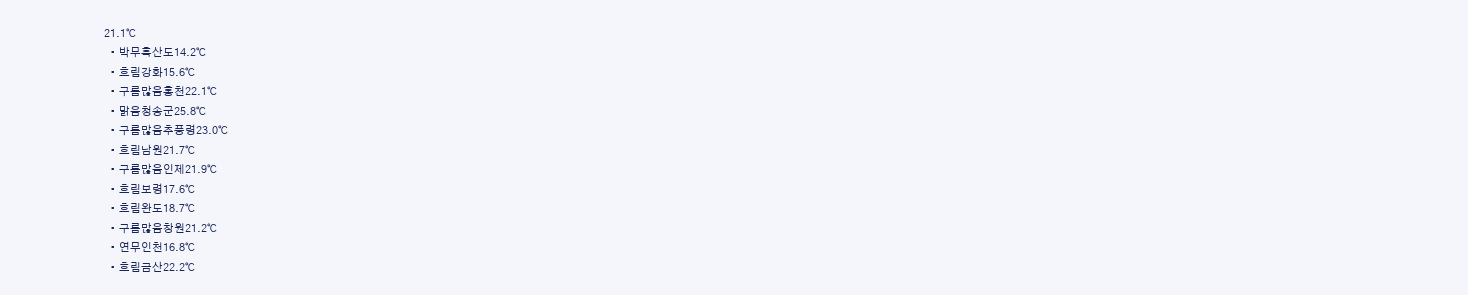21.1℃
  • 박무흑산도14.2℃
  • 흐림강화15.6℃
  • 구름많음홍천22.1℃
  • 맑음청송군25.8℃
  • 구름많음추풍령23.0℃
  • 흐림남원21.7℃
  • 구름많음인제21.9℃
  • 흐림보령17.6℃
  • 흐림완도18.7℃
  • 구름많음창원21.2℃
  • 연무인천16.8℃
  • 흐림금산22.2℃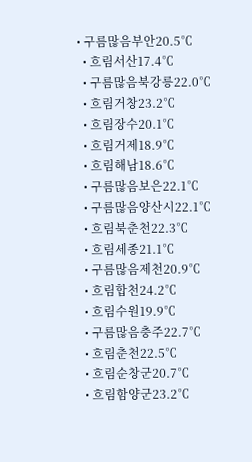• 구름많음부안20.5℃
  • 흐림서산17.4℃
  • 구름많음북강릉22.0℃
  • 흐림거창23.2℃
  • 흐림장수20.1℃
  • 흐림거제18.9℃
  • 흐림해남18.6℃
  • 구름많음보은22.1℃
  • 구름많음양산시22.1℃
  • 흐림북춘천22.3℃
  • 흐림세종21.1℃
  • 구름많음제천20.9℃
  • 흐림합천24.2℃
  • 흐림수원19.9℃
  • 구름많음충주22.7℃
  • 흐림춘천22.5℃
  • 흐림순창군20.7℃
  • 흐림함양군23.2℃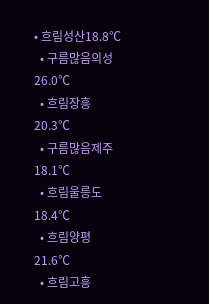• 흐림성산18.8℃
  • 구름많음의성26.0℃
  • 흐림장흥20.3℃
  • 구름많음제주18.1℃
  • 흐림울릉도18.4℃
  • 흐림양평21.6℃
  • 흐림고흥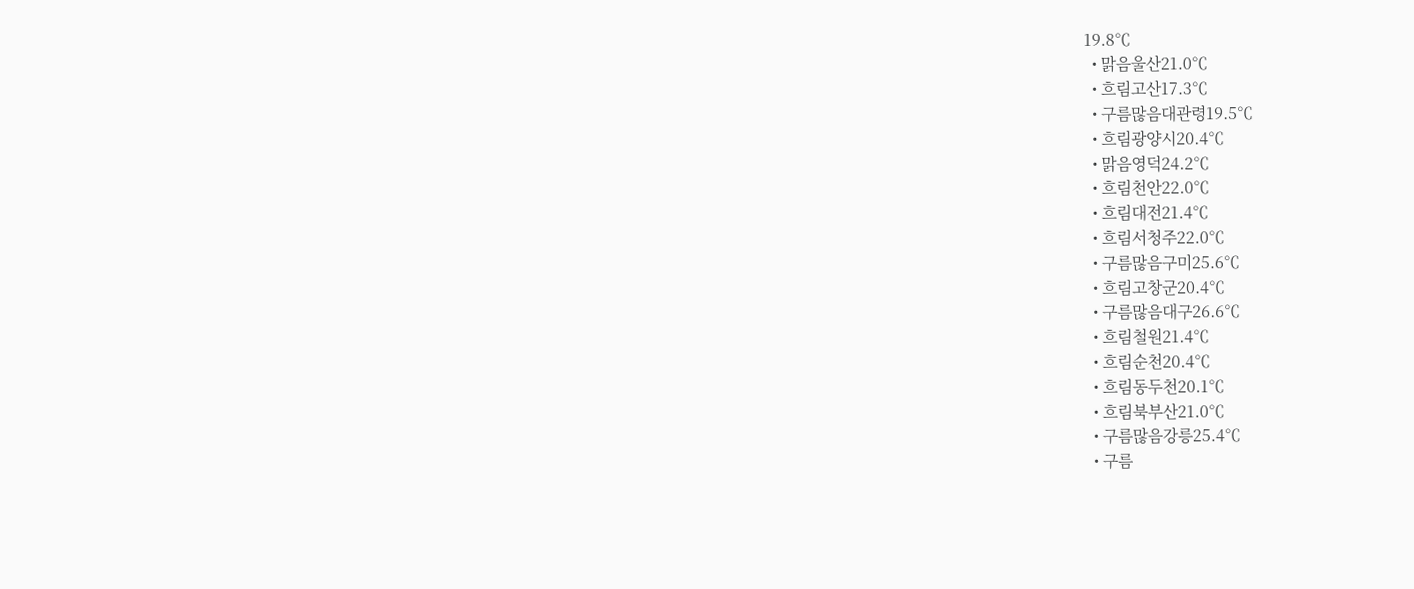19.8℃
  • 맑음울산21.0℃
  • 흐림고산17.3℃
  • 구름많음대관령19.5℃
  • 흐림광양시20.4℃
  • 맑음영덕24.2℃
  • 흐림천안22.0℃
  • 흐림대전21.4℃
  • 흐림서청주22.0℃
  • 구름많음구미25.6℃
  • 흐림고창군20.4℃
  • 구름많음대구26.6℃
  • 흐림철원21.4℃
  • 흐림순천20.4℃
  • 흐림동두천20.1℃
  • 흐림북부산21.0℃
  • 구름많음강릉25.4℃
  • 구름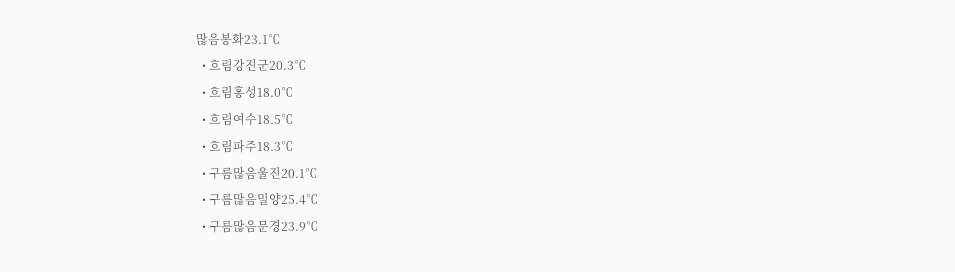많음봉화23.1℃
  • 흐림강진군20.3℃
  • 흐림홍성18.0℃
  • 흐림여수18.5℃
  • 흐림파주18.3℃
  • 구름많음울진20.1℃
  • 구름많음밀양25.4℃
  • 구름많음문경23.9℃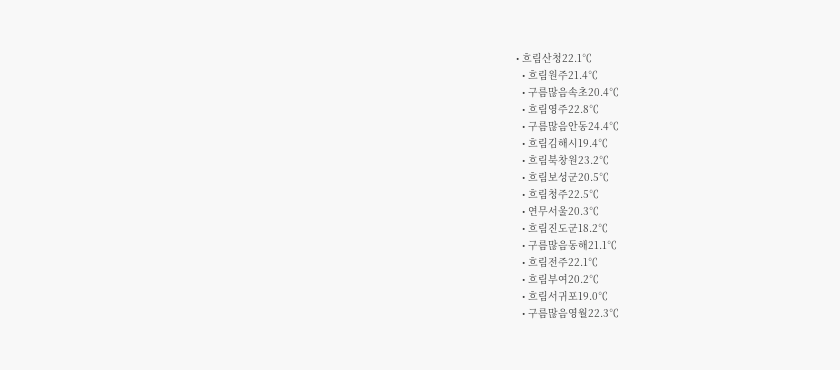• 흐림산청22.1℃
  • 흐림원주21.4℃
  • 구름많음속초20.4℃
  • 흐림영주22.8℃
  • 구름많음안동24.4℃
  • 흐림김해시19.4℃
  • 흐림북창원23.2℃
  • 흐림보성군20.5℃
  • 흐림청주22.5℃
  • 연무서울20.3℃
  • 흐림진도군18.2℃
  • 구름많음동해21.1℃
  • 흐림전주22.1℃
  • 흐림부여20.2℃
  • 흐림서귀포19.0℃
  • 구름많음영월22.3℃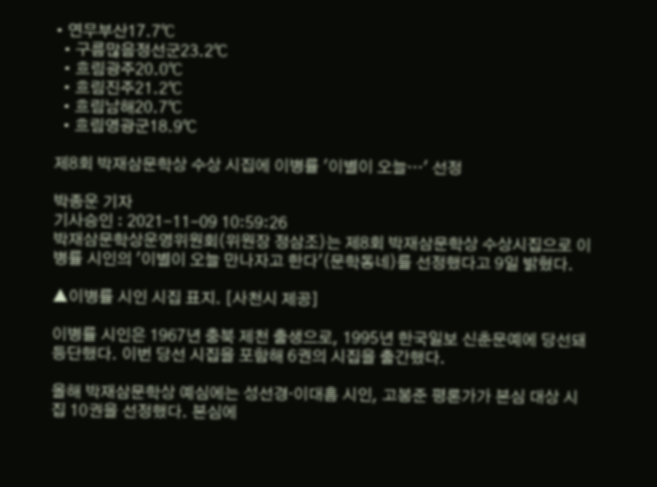• 연무부산17.7℃
  • 구름많음정선군23.2℃
  • 흐림광주20.0℃
  • 흐림진주21.2℃
  • 흐림남해20.7℃
  • 흐림영광군18.9℃

제8회 박재삼문학상 수상 시집에 이병률 '이별이 오늘…' 선정

박종운 기자
기사승인 : 2021-11-09 10:59:26
박재삼문학상운영위원회(위원장 정삼조)는 제8회 박재삼문학상 수상시집으로 이병률 시인의 '이별이 오늘 만나자고 한다'(문학동네)를 선정했다고 9일 밝혔다.

▲이병률 시인 시집 표지. [사천시 제공]

이병률 시인은 1967년 충북 제천 출생으로, 1995년 한국일보 신춘문예에 당선돼 등단했다. 이번 당선 시집을 포함해 6권의 시집을 출간했다.

올해 박재삼문학상 예심에는 성선경·이대흠 시인, 고봉준 평론가가 본심 대상 시집 10권을 선정했다. 본심에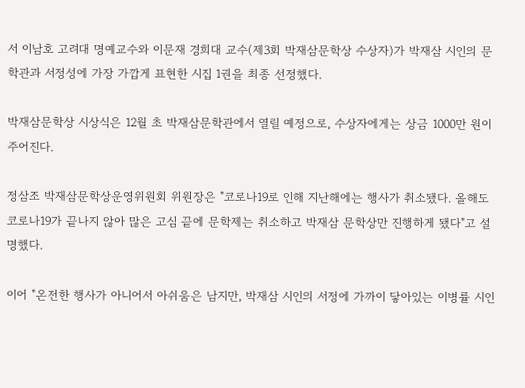서 이남호 고려대 명예교수와 이문재 경희대 교수(제3회 박재삼문학상 수상자)가 박재삼 시인의 문학관과 서정성에 가장 가깝게 표현한 시집 1권을 최종 선정했다.

박재삼문학상 시상식은 12월 초 박재삼문학관에서 열릴 예정으로, 수상자에게는 상금 1000만 원이 주어진다.

정삼조 박재삼문학상운영위원회 위원장은 "코로나19로 인해 지난해에는 행사가 취소됐다. 올해도 코로나19가 끝나지 않아 많은 고심 끝에 문학제는 취소하고 박재삼 문학상만 진행하게 됐다"고 설명했다.

이어 "온전한 행사가 아니어서 아쉬움은 남지만, 박재삼 시인의 서정에 가까이 닿아있는 이병률 시인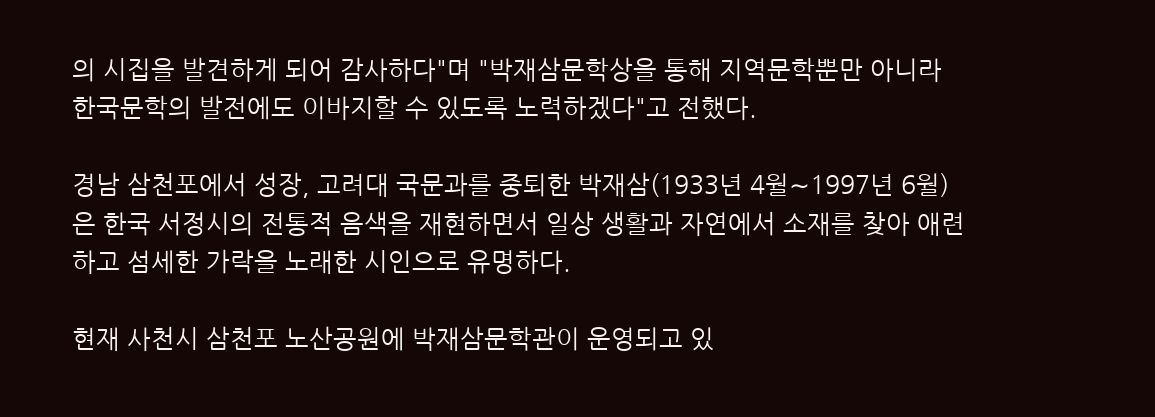의 시집을 발견하게 되어 감사하다"며 "박재삼문학상을 통해 지역문학뿐만 아니라 한국문학의 발전에도 이바지할 수 있도록 노력하겠다"고 전했다.

경남 삼천포에서 성장, 고려대 국문과를 중퇴한 박재삼(1933년 4월∼1997년 6월)은 한국 서정시의 전통적 음색을 재현하면서 일상 생활과 자연에서 소재를 찾아 애련하고 섬세한 가락을 노래한 시인으로 유명하다.

현재 사천시 삼천포 노산공원에 박재삼문학관이 운영되고 있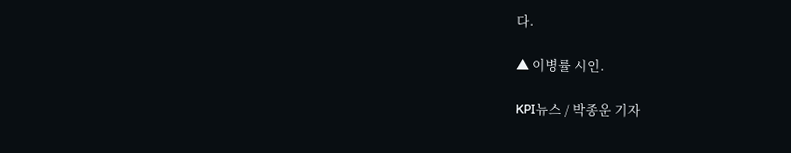다.

▲ 이병률 시인.

KPI뉴스 / 박종운 기자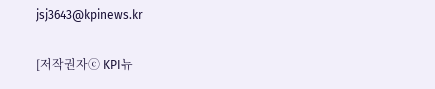jsj3643@kpinews.kr

[저작권자ⓒ KPI뉴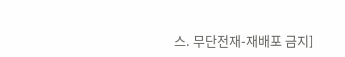스. 무단전재-재배포 금지]